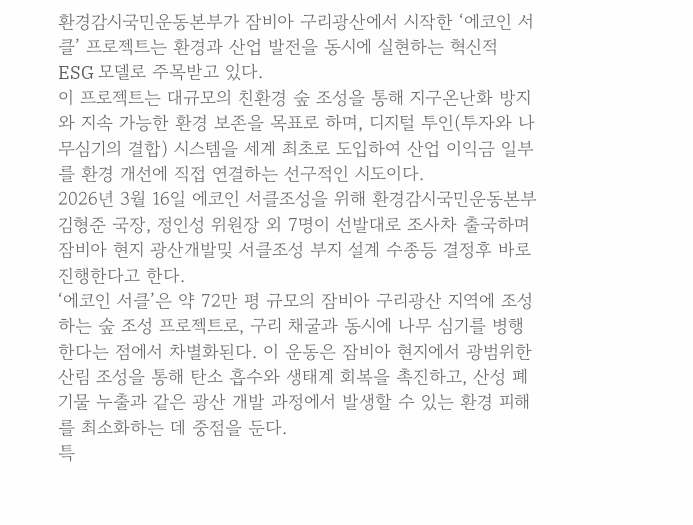환경감시국민운동본부가 잠비아 구리광산에서 시작한 ‘에코인 서클’ 프로젝트는 환경과 산업 발전을 동시에 실현하는 혁신적 ESG 모델로 주목받고 있다.
이 프로젝트는 대규모의 친환경 숲 조성을 통해 지구온난화 방지와 지속 가능한 환경 보존을 목표로 하며, 디지털 투인(투자와 나무심기의 결합) 시스템을 세계 최초로 도입하여 산업 이익금 일부를 환경 개선에 직접 연결하는 선구적인 시도이다.
2026년 3월 16일 에코인 서클조성을 위해 환경감시국민운동본부 김형준 국장, 정인성 위원장 외 7명이 선발대로 조사차 출국하며 잠비아 현지 광산개발밎 서클조성 부지 설계 수종등 결정후 바로진행한다고 한다.
‘에코인 서클’은 약 72만 평 규모의 잠비아 구리광산 지역에 조성하는 숲 조성 프로젝트로, 구리 채굴과 동시에 나무 심기를 병행한다는 점에서 차별화된다. 이 운동은 잠비아 현지에서 광범위한 산림 조성을 통해 탄소 흡수와 생태계 회복을 촉진하고, 산성 폐기물 누출과 같은 광산 개발 과정에서 발생할 수 있는 환경 피해를 최소화하는 데 중점을 둔다.
특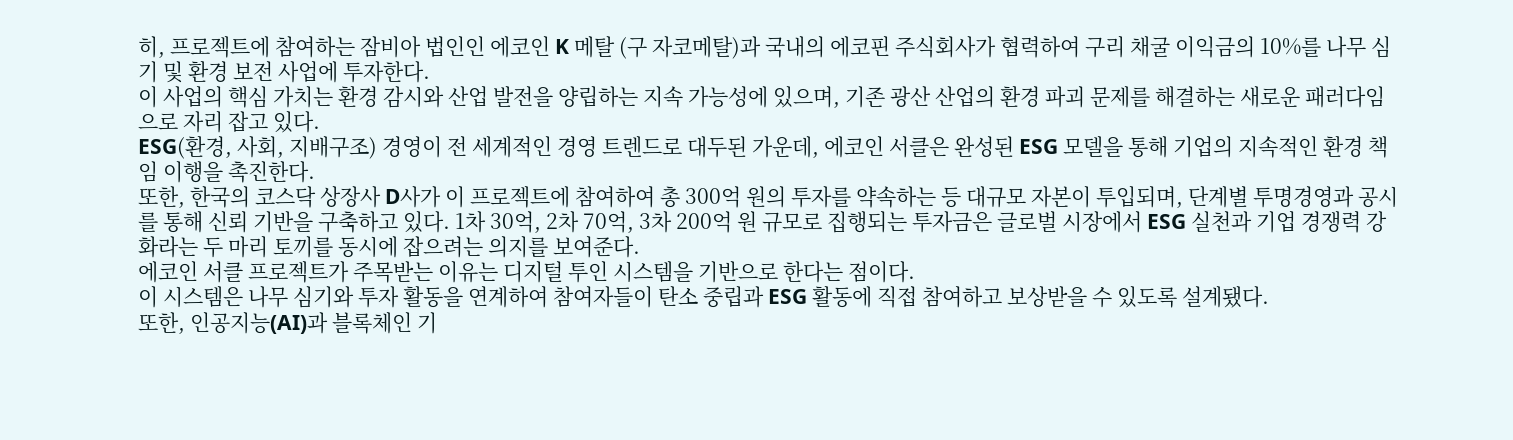히, 프로젝트에 참여하는 잠비아 법인인 에코인 K 메탈 (구 자코메탈)과 국내의 에코핀 주식회사가 협력하여 구리 채굴 이익금의 10%를 나무 심기 및 환경 보전 사업에 투자한다.
이 사업의 핵심 가치는 환경 감시와 산업 발전을 양립하는 지속 가능성에 있으며, 기존 광산 산업의 환경 파괴 문제를 해결하는 새로운 패러다임으로 자리 잡고 있다.
ESG(환경, 사회, 지배구조) 경영이 전 세계적인 경영 트렌드로 대두된 가운데, 에코인 서클은 완성된 ESG 모델을 통해 기업의 지속적인 환경 책임 이행을 촉진한다.
또한, 한국의 코스닥 상장사 D사가 이 프로젝트에 참여하여 총 300억 원의 투자를 약속하는 등 대규모 자본이 투입되며, 단계별 투명경영과 공시를 통해 신뢰 기반을 구축하고 있다. 1차 30억, 2차 70억, 3차 200억 원 규모로 집행되는 투자금은 글로벌 시장에서 ESG 실천과 기업 경쟁력 강화라는 두 마리 토끼를 동시에 잡으려는 의지를 보여준다.
에코인 서클 프로젝트가 주목받는 이유는 디지털 투인 시스템을 기반으로 한다는 점이다.
이 시스템은 나무 심기와 투자 활동을 연계하여 참여자들이 탄소 중립과 ESG 활동에 직접 참여하고 보상받을 수 있도록 설계됐다.
또한, 인공지능(AI)과 블록체인 기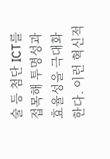술 등 첨단 ICT를 접목해 투명성과 효율성을 극대화한다. 이런 혁신적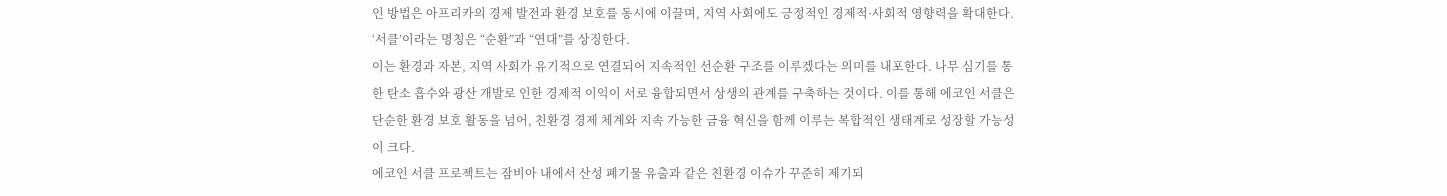인 방법은 아프리카의 경제 발전과 환경 보호를 동시에 이끌며, 지역 사회에도 긍정적인 경제적·사회적 영향력을 확대한다.
‘서클’이라는 명칭은 “순환”과 “연대”를 상징한다.
이는 환경과 자본, 지역 사회가 유기적으로 연결되어 지속적인 선순환 구조를 이루겠다는 의미를 내포한다. 나무 심기를 통한 탄소 흡수와 광산 개발로 인한 경제적 이익이 서로 융합되면서 상생의 관계를 구축하는 것이다. 이를 통해 에코인 서클은 단순한 환경 보호 활동을 넘어, 친환경 경제 체계와 지속 가능한 금융 혁신을 함께 이루는 복합적인 생태계로 성장할 가능성이 크다.
에코인 서클 프로젝트는 잠비아 내에서 산성 폐기물 유출과 같은 친환경 이슈가 꾸준히 제기되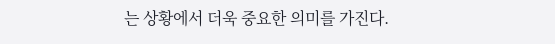는 상황에서 더욱 중요한 의미를 가진다.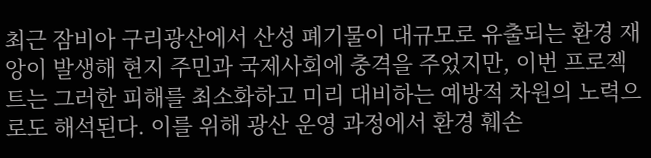최근 잠비아 구리광산에서 산성 폐기물이 대규모로 유출되는 환경 재앙이 발생해 현지 주민과 국제사회에 충격을 주었지만, 이번 프로젝트는 그러한 피해를 최소화하고 미리 대비하는 예방적 차원의 노력으로도 해석된다. 이를 위해 광산 운영 과정에서 환경 훼손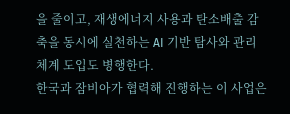을 줄이고, 재생에너지 사용과 탄소배출 감축을 동시에 실천하는 AI 기반 탐사와 관리 체계 도입도 병행한다.
한국과 잠비아가 협력해 진행하는 이 사업은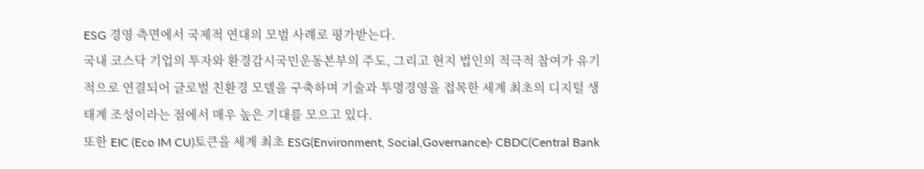ESG 경영 측면에서 국제적 연대의 모범 사례로 평가받는다.
국내 코스닥 기업의 투자와 환경감시국민운동본부의 주도, 그리고 현지 법인의 적극적 참여가 유기적으로 연결되어 글로벌 친환경 모델을 구축하며 기술과 투명경영을 접목한 세계 최초의 디지털 생태계 조성이라는 점에서 매우 높은 기대를 모으고 있다.
또한 EIC (Eco IM CU)토큰을 세계 최초 ESG(Environment, Social,Governance)· CBDC(Central Bank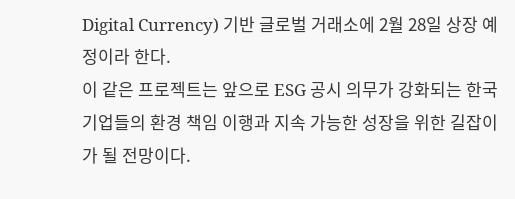Digital Currency) 기반 글로벌 거래소에 2월 28일 상장 예정이라 한다.
이 같은 프로젝트는 앞으로 ESG 공시 의무가 강화되는 한국 기업들의 환경 책임 이행과 지속 가능한 성장을 위한 길잡이가 될 전망이다.